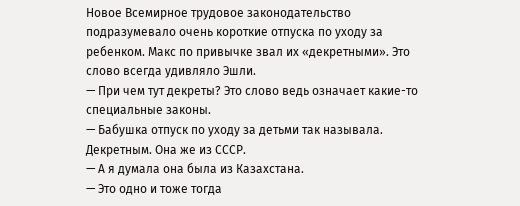Новое Всемирное трудовое законодательство подразумевало очень короткие отпуска по уходу за ребенком. Макс по привычке звал их «декретными». Это слово всегда удивляло Эшли.
— При чем тут декреты? Это слово ведь означает какие-то специальные законы.
— Бабушка отпуск по уходу за детьми так называла. Декретным. Она же из СССР.
— А я думала она была из Казахстана.
— Это одно и тоже тогда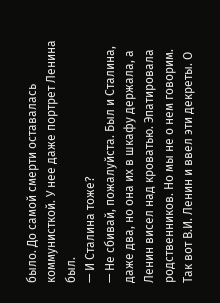было. До самой смерти оставалась коммунисткой. У нее даже портрет Ленина был.
— И Сталина тоже?
— Не сбивай, пожалуйста. Был и Сталина, даже два, но она их в шкафу держала, а Ленин висел над кроватью. Эпатировала родственников. Но мы не о нем говорим. Так вот В.И. Ленин и ввел эти декреты. О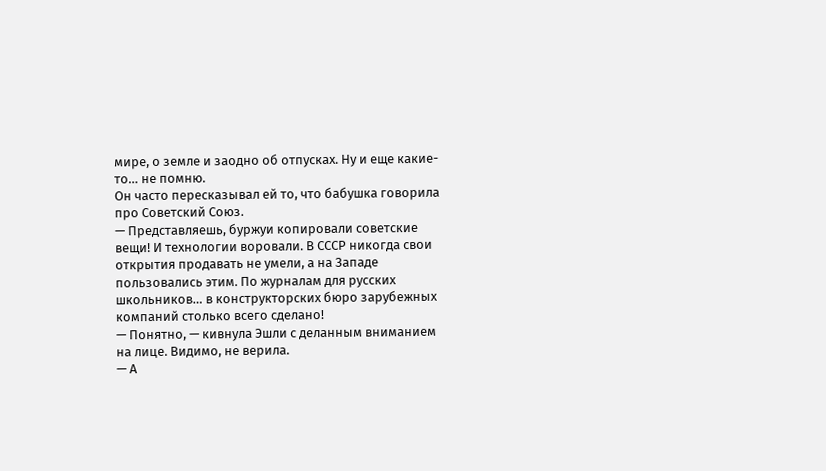мире, о земле и заодно об отпусках. Ну и еще какие-то… не помню.
Он часто пересказывал ей то, что бабушка говорила про Советский Союз.
— Представляешь, буржуи копировали советские вещи! И технологии воровали. В СССР никогда свои открытия продавать не умели, а на Западе пользовались этим. По журналам для русских школьников… в конструкторских бюро зарубежных компаний столько всего сделано!
— Понятно, — кивнула Эшли с деланным вниманием на лице. Видимо, не верила.
— А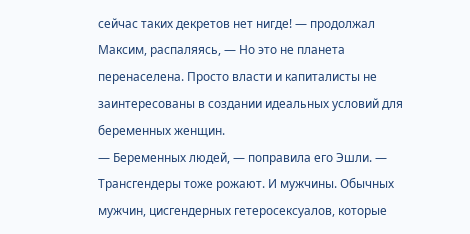сейчас таких декретов нет нигде! — продолжал Максим, распаляясь, — Но это не планета перенаселена. Просто власти и капиталисты не заинтересованы в создании идеальных условий для беременных женщин.
— Беременных людей, — поправила его Эшли. — Трансгендеры тоже рожают. И мужчины. Обычных мужчин, цисгендерных гетеросексуалов, которые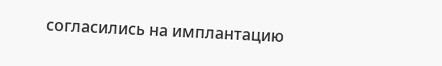согласились на имплантацию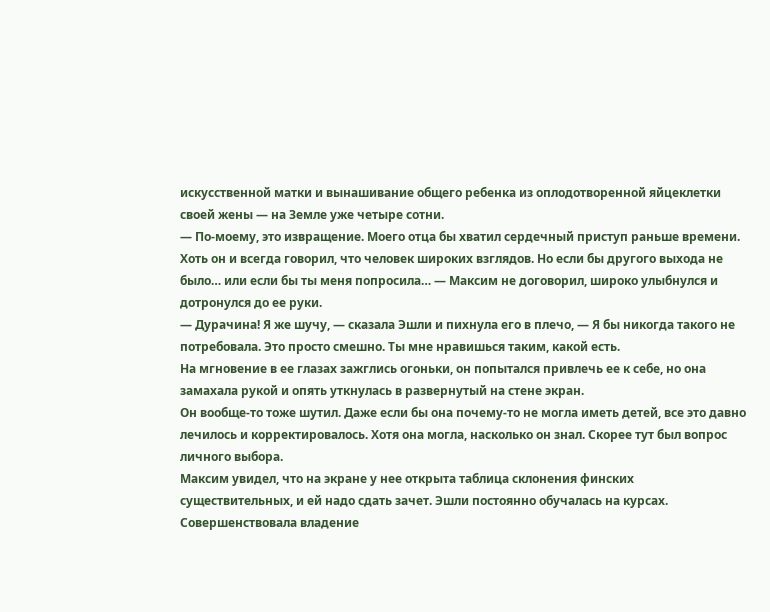искусственной матки и вынашивание общего ребенка из оплодотворенной яйцеклетки своей жены — на Земле уже четыре сотни.
— По-моему, это извращение. Моего отца бы хватил сердечный приступ раньше времени. Хоть он и всегда говорил, что человек широких взглядов. Но если бы другого выхода не было… или если бы ты меня попросила… — Максим не договорил, широко улыбнулся и дотронулся до ее руки.
— Дурачина! Я же шучу, — сказала Эшли и пихнула его в плечо, — Я бы никогда такого не потребовала. Это просто смешно. Ты мне нравишься таким, какой есть.
На мгновение в ее глазах зажглись огоньки, он попытался привлечь ее к себе, но она замахала рукой и опять уткнулась в развернутый на стене экран.
Он вообще-то тоже шутил. Даже если бы она почему-то не могла иметь детей, все это давно лечилось и корректировалось. Хотя она могла, насколько он знал. Скорее тут был вопрос личного выбора.
Максим увидел, что на экране у нее открыта таблица склонения финских существительных, и ей надо сдать зачет. Эшли постоянно обучалась на курсах. Совершенствовала владение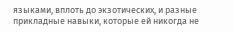языками, вплоть до экзотических, и разные прикладные навыки, которые ей никогда не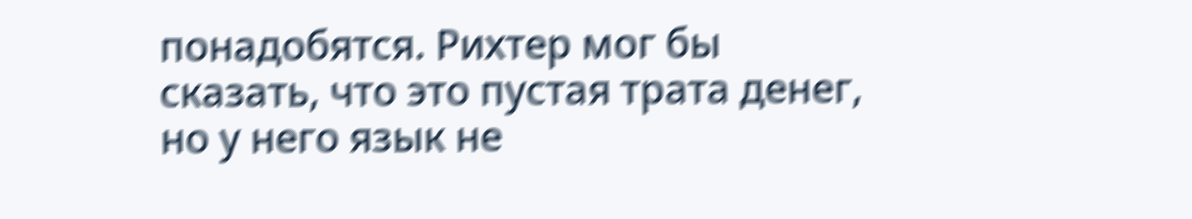понадобятся. Рихтер мог бы сказать, что это пустая трата денег, но у него язык не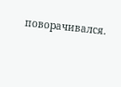поворачивался.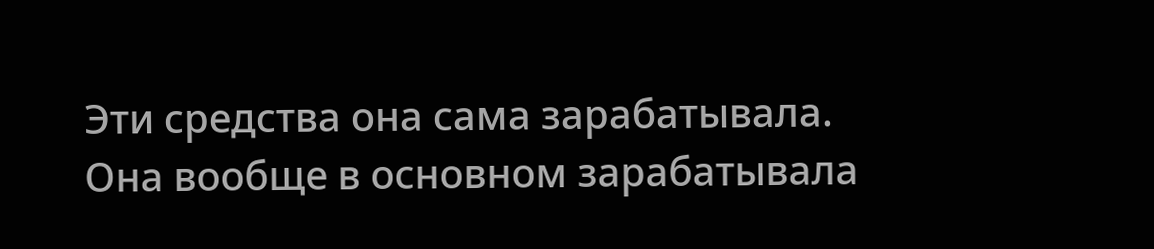Эти средства она сама зарабатывала. Она вообще в основном зарабатывала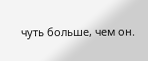чуть больше, чем он.